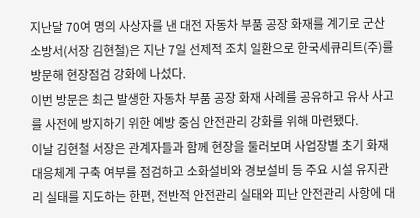지난달 70여 명의 사상자를 낸 대전 자동차 부품 공장 화재를 계기로 군산소방서(서장 김현철)은 지난 7일 선제적 조치 일환으로 한국세큐리트(주)를 방문해 현장점검 강화에 나섰다.
이번 방문은 최근 발생한 자동차 부품 공장 화재 사례를 공유하고 유사 사고를 사전에 방지하기 위한 예방 중심 안전관리 강화를 위해 마련됐다.
이날 김현철 서장은 관계자들과 함께 현장을 둘러보며 사업장별 초기 화재 대응체계 구축 여부를 점검하고 소화설비와 경보설비 등 주요 시설 유지관리 실태를 지도하는 한편, 전반적 안전관리 실태와 피난 안전관리 사항에 대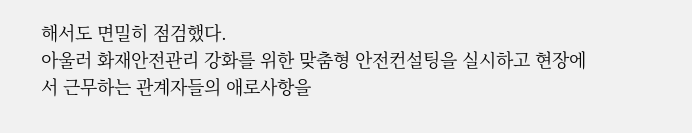해서도 면밀히 점검했다.
아울러 화재안전관리 강화를 위한 맞춤형 안전컨설팅을 실시하고 현장에서 근무하는 관계자들의 애로사항을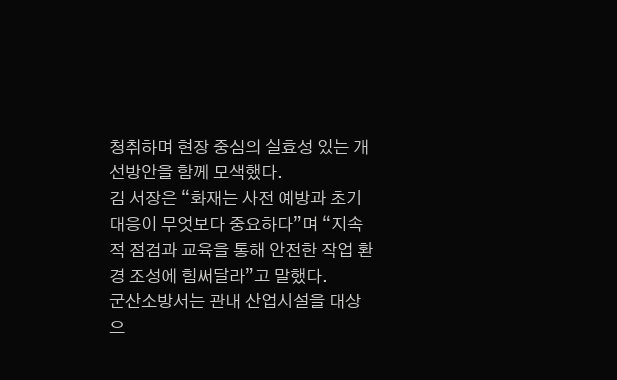청취하며 현장 중심의 실효성 있는 개선방안을 함께 모색했다.
김 서장은 “화재는 사전 예방과 초기 대응이 무엇보다 중요하다”며 “지속적 점검과 교육을 통해 안전한 작업 환경 조성에 힘써달라”고 말했다.
군산소방서는 관내 산업시설을 대상으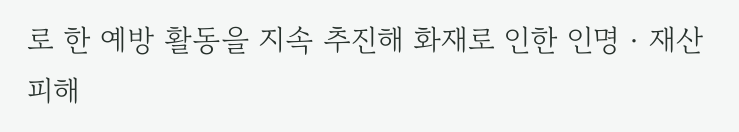로 한 예방 활동을 지속 추진해 화재로 인한 인명‧재산 피해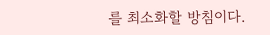를 최소화할 방침이다.